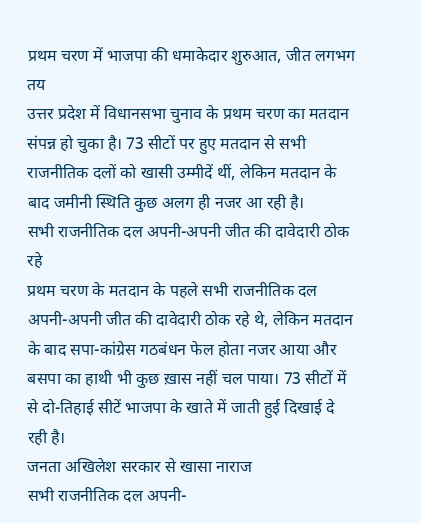प्रथम चरण में भाजपा की धमाकेदार शुरुआत, जीत लगभग तय
उत्तर प्रदेश में विधानसभा चुनाव के प्रथम चरण का मतदान संपन्न हो चुका है। 73 सीटों पर हुए मतदान से सभी राजनीतिक दलों को खासी उम्मीदें थीं, लेकिन मतदान के बाद जमीनी स्थिति कुछ अलग ही नजर आ रही है।
सभी राजनीतिक दल अपनी-अपनी जीत की दावेदारी ठोक रहे
प्रथम चरण के मतदान के पहले सभी राजनीतिक दल अपनी-अपनी जीत की दावेदारी ठोक रहे थे, लेकिन मतदान के बाद सपा-कांग्रेस गठबंधन फेल होता नजर आया और बसपा का हाथी भी कुछ ख़ास नहीं चल पाया। 73 सीटों में से दो-तिहाई सीटें भाजपा के खाते में जाती हुई दिखाई दे रही है।
जनता अखिलेश सरकार से खासा नाराज
सभी राजनीतिक दल अपनी-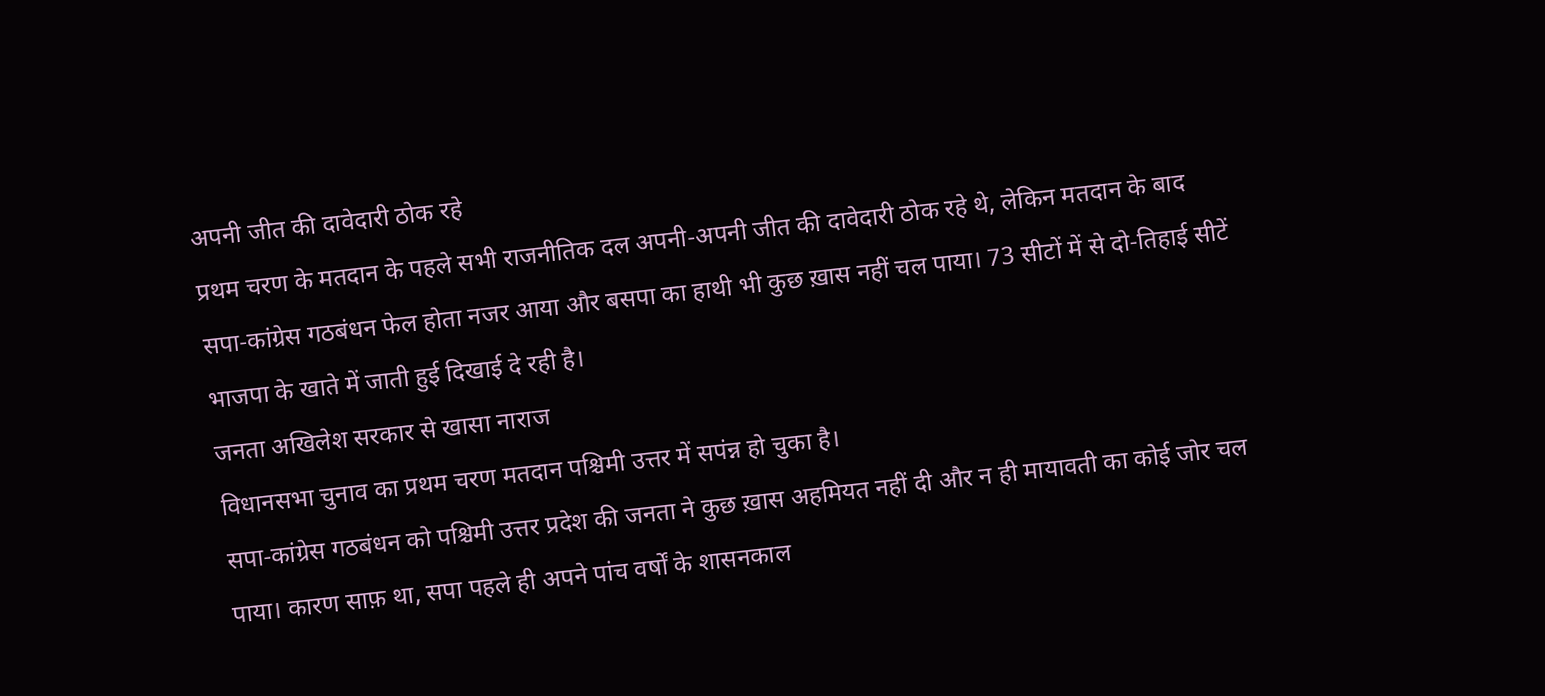अपनी जीत की दावेदारी ठोक रहे
प्रथम चरण के मतदान के पहले सभी राजनीतिक दल अपनी-अपनी जीत की दावेदारी ठोक रहे थे, लेकिन मतदान के बाद सपा-कांग्रेस गठबंधन फेल होता नजर आया और बसपा का हाथी भी कुछ ख़ास नहीं चल पाया। 73 सीटों में से दो-तिहाई सीटें भाजपा के खाते में जाती हुई दिखाई दे रही है।
जनता अखिलेश सरकार से खासा नाराज
विधानसभा चुनाव का प्रथम चरण मतदान पश्चिमी उत्तर में सपंन्न हो चुका है।
सपा-कांग्रेस गठबंधन को पश्चिमी उत्तर प्रदेश की जनता ने कुछ ख़ास अहमियत नहीं दी और न ही मायावती का कोई जोर चल पाया। कारण साफ़ था, सपा पहले ही अपने पांच वर्षों के शासनकाल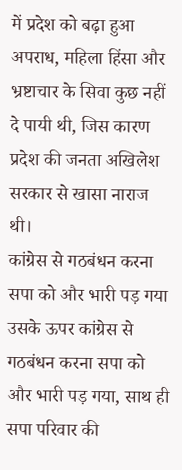में प्रदेश को बढ़ा हुआ अपराध, महिला हिंसा और भ्रष्टाचार के सिवा कुछ नहीं दे पायी थी, जिस कारण प्रदेश की जनता अखिलेश सरकार से खासा नाराज थी।
कांग्रेस से गठबंधन करना सपा को और भारी पड़ गया
उसके ऊपर कांग्रेस से गठबंधन करना सपा को और भारी पड़ गया, साथ ही सपा परिवार की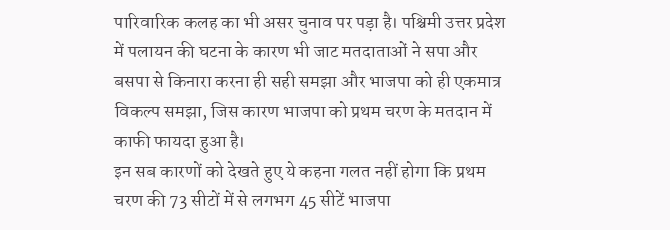पारिवारिक कलह का भी असर चुनाव पर पड़ा है। पश्चिमी उत्तर प्रदेश में पलायन की घटना के कारण भी जाट मतदाताओं ने सपा और बसपा से किनारा करना ही सही समझा और भाजपा को ही एकमात्र विकल्प समझा, जिस कारण भाजपा को प्रथम चरण के मतदान में काफी फायदा हुआ है।
इन सब कारणों को देखते हुए ये कहना गलत नहीं होगा कि प्रथम चरण की 73 सीटों में से लगभग 45 सीटें भाजपा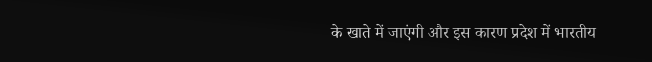के खाते में जाएंगी और इस कारण प्रदेश में भारतीय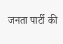जनता पार्टी की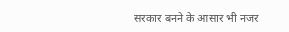सरकार बनने के आसार भी नजर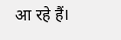आ रहे हैं।